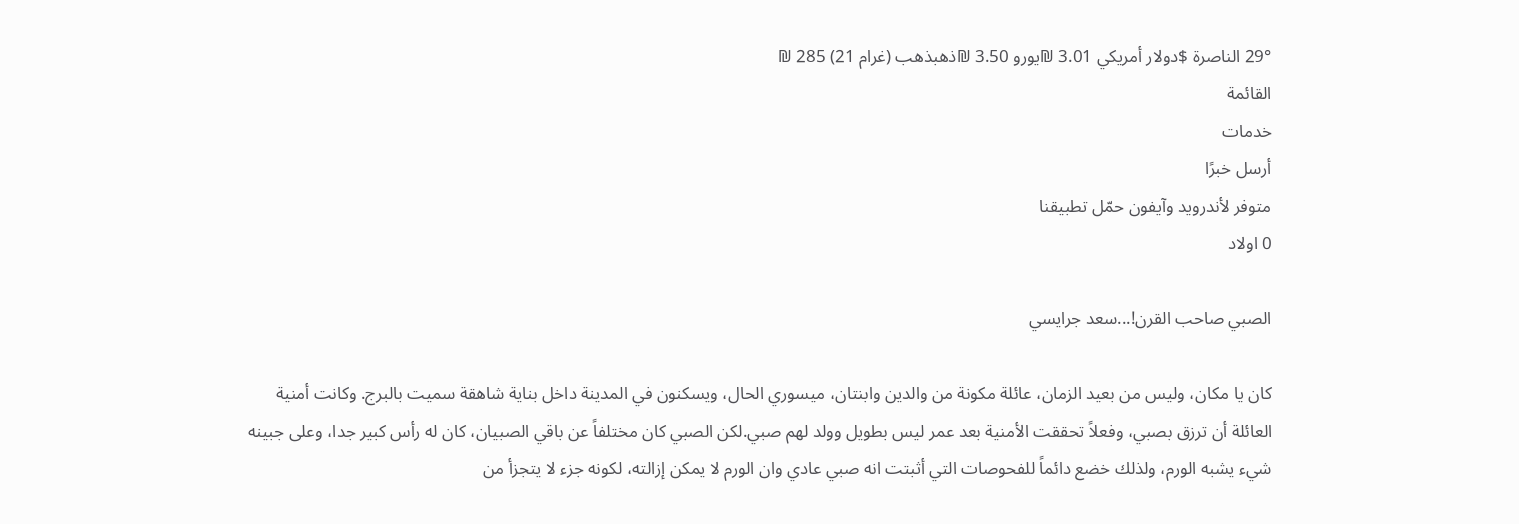29° الناصرة $دولار أمريكي 3.01 ₪يورو 3.50 ₪ذهبذهب (غرام 21) 285 ₪
القائمة
خدمات
أرسل خبرًا
متوفر لأندرويد وآيفون حمّل تطبيقنا
0 اولاد

الصبي صاحب القرن!...سعد جرايسي

كان يا مكان، وليس من بعيد الزمان، عائلة مكونة من والدين وابنتان، ميسوري الحال، ويسكنون في المدينة داخل بناية شاهقة سميت بالبرج. وكانت أمنية العائلة أن ترزق بصبي، وفعلاً تحققت الأمنية بعد عمر ليس بطويل وولد لهم صبي.لكن الصبي كان مختلفاً عن باقي الصبيان، كان له رأس كبير جدا، وعلى جبينه شيء يشبه الورم، ولذلك خضع دائماً للفحوصات التي أثبتت انه صبي عادي وان الورم لا يمكن إزالته، لكونه جزء لا يتجزأ من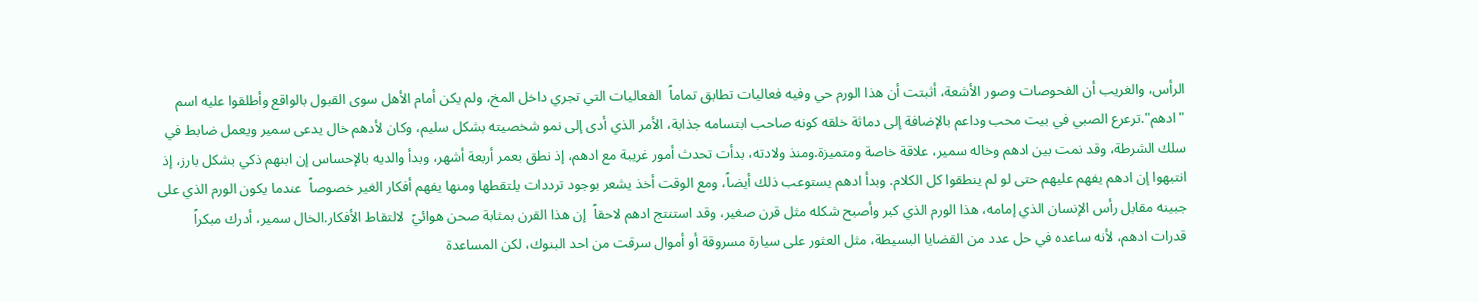الرأس، والغريب أن الفحوصات وصور الأشعة، أثبتت أن هذا الورم حي وفيه فعاليات تطابق تماماً  الفعاليات التي تجري داخل المخ، ولم يكن أمام الأهل سوى القبول بالواقع وأطلقوا عليه اسم "ادهم".ترعرع الصبي في بيت محب وداعم بالإضافة إلى دماثة خلقه كونه صاحب ابتسامه جذابة، الأمر الذي أدى إلى نمو شخصيته بشكل سليم، وكان لأدهم خال يدعى سمير ويعمل ضابط في سلك الشرطة، وقد نمت بين ادهم وخاله سمير، علاقة خاصة ومتميزة.ومنذ ولادته، بدأت تحدث أمور غريبة مع ادهم، إذ نطق بعمر أربعة أشهر، وبدأ والديه بالإحساس إن ابنهم ذكي بشكل بارز، إذ انتبهوا إن ادهم يفهم عليهم حتى لو لم ينطقوا كل الكلام. وبدأ ادهم يستوعب ذلك أيضاً، ومع الوقت أخذ يشعر بوجود ترددات يلتقطها ومنها يفهم أفكار الغير خصوصاً  عندما يكون الورم الذي على جبينه مقابل رأس الإنسان الذي إمامه، هذا الورم الذي كبر وأصبح شكله مثل قرن صغير، وقد استنتج ادهم لاحقاً  إن هذا القرن بمثابة صحن هوائيً  لالتقاط الأفكار.الخال سمير، أدرك مبكراً  قدرات ادهم، لأنه ساعده في حل عدد من القضايا البسيطة، مثل العثور على سيارة مسروقة أو أموال سرقت من احد البنوك، لكن المساعدة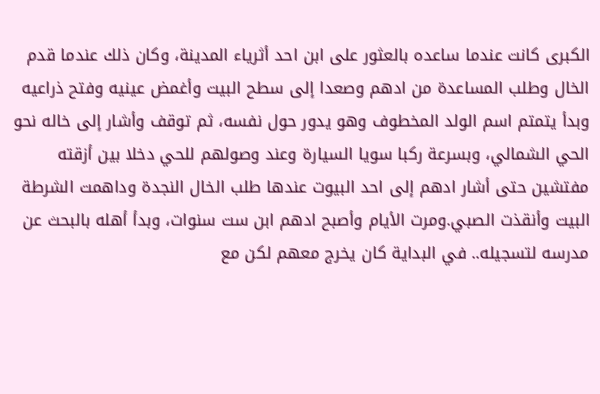الكبرى كانت عندما ساعده بالعثور على ابن احد أثرياء المدينة، وكان ذلك عندما قدم الخال وطلب المساعدة من ادهم وصعدا إلى سطح البيت وأغمض عينيه وفتح ذراعيه وبدأ يتمتم اسم الولد المخطوف وهو يدور حول نفسه، ثم توقف وأشار إلى خاله نحو الحي الشمالي، وبسرعة ركبا سويا السيارة وعند وصولهم للحي دخلا بين أزقته مفتشين حتى أشار ادهم إلى احد البيوت عندها طلب الخال النجدة وداهمت الشرطة البيت وأنقذت الصبي.ومرت الأيام وأصبح ادهم ابن ست سنوات، وبدأ أهله بالبحث عن مدرسه لتسجيله.. في البداية كان يخرج معهم لكن مع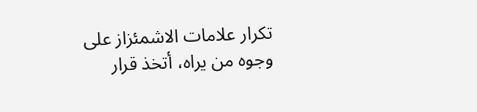تكرار علامات الاشمئزاز على وجوه من يراه، أتخذ قرار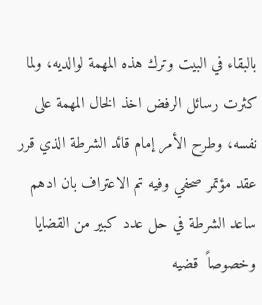بالبقاء في البيت وترك هذه المهمة لوالديه، ولما كثرت رسائل الرفض اخذ الخال المهمة على نفسه، وطرح الأمر إمام قائد الشرطة الذي قرر عقد مؤتمر صحفي وفيه تم الاعتراف بان ادهم ساعد الشرطة في حل عدد كبير من القضايا وخصوصاً  قضيه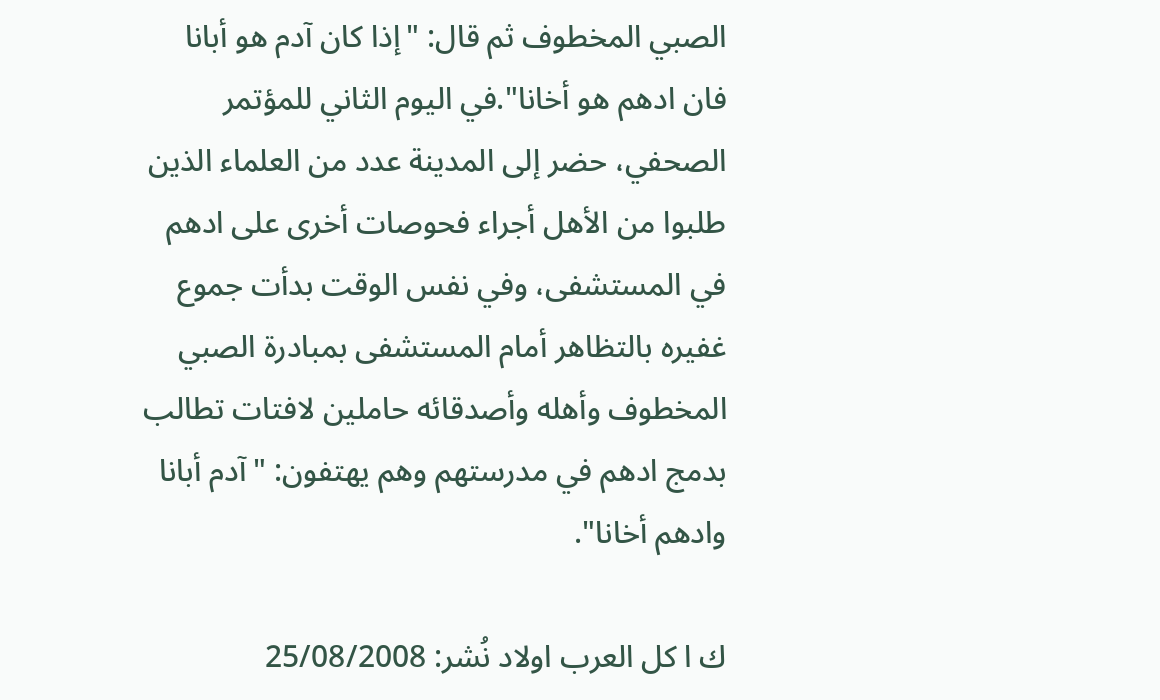الصبي المخطوف ثم قال: "إذا كان آدم هو أبانا فان ادهم هو أخانا".في اليوم الثاني للمؤتمر الصحفي، حضر إلى المدينة عدد من العلماء الذين طلبوا من الأهل أجراء فحوصات أخرى على ادهم في المستشفى، وفي نفس الوقت بدأت جموع غفيره بالتظاهر أمام المستشفى بمبادرة الصبي المخطوف وأهله وأصدقائه حاملين لافتات تطالب بدمج ادهم في مدرستهم وهم يهتفون: "آدم أبانا وادهم أخانا".

ك ا كل العرب اولاد نُشر: 25/08/2008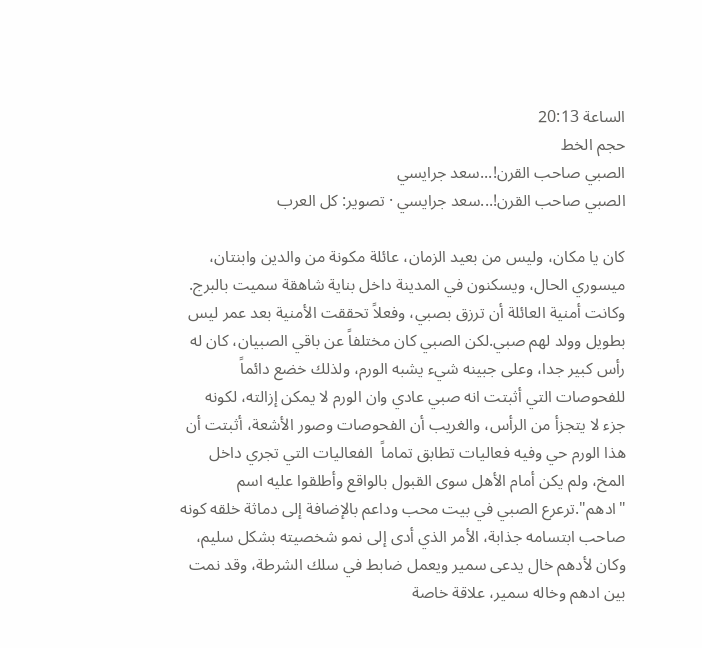الساعة 20:13
حجم الخط
الصبي صاحب القرن!...سعد جرايسي
الصبي صاحب القرن!...سعد جرايسي · تصوير: كل العرب

كان يا مكان، وليس من بعيد الزمان، عائلة مكونة من والدين وابنتان، ميسوري الحال، ويسكنون في المدينة داخل بناية شاهقة سميت بالبرج. وكانت أمنية العائلة أن ترزق بصبي، وفعلاً تحققت الأمنية بعد عمر ليس بطويل وولد لهم صبي.لكن الصبي كان مختلفاً عن باقي الصبيان، كان له رأس كبير جدا، وعلى جبينه شيء يشبه الورم، ولذلك خضع دائماً للفحوصات التي أثبتت انه صبي عادي وان الورم لا يمكن إزالته، لكونه جزء لا يتجزأ من الرأس، والغريب أن الفحوصات وصور الأشعة، أثبتت أن هذا الورم حي وفيه فعاليات تطابق تماماً  الفعاليات التي تجري داخل المخ، ولم يكن أمام الأهل سوى القبول بالواقع وأطلقوا عليه اسم "ادهم".ترعرع الصبي في بيت محب وداعم بالإضافة إلى دماثة خلقه كونه صاحب ابتسامه جذابة، الأمر الذي أدى إلى نمو شخصيته بشكل سليم، وكان لأدهم خال يدعى سمير ويعمل ضابط في سلك الشرطة، وقد نمت بين ادهم وخاله سمير، علاقة خاصة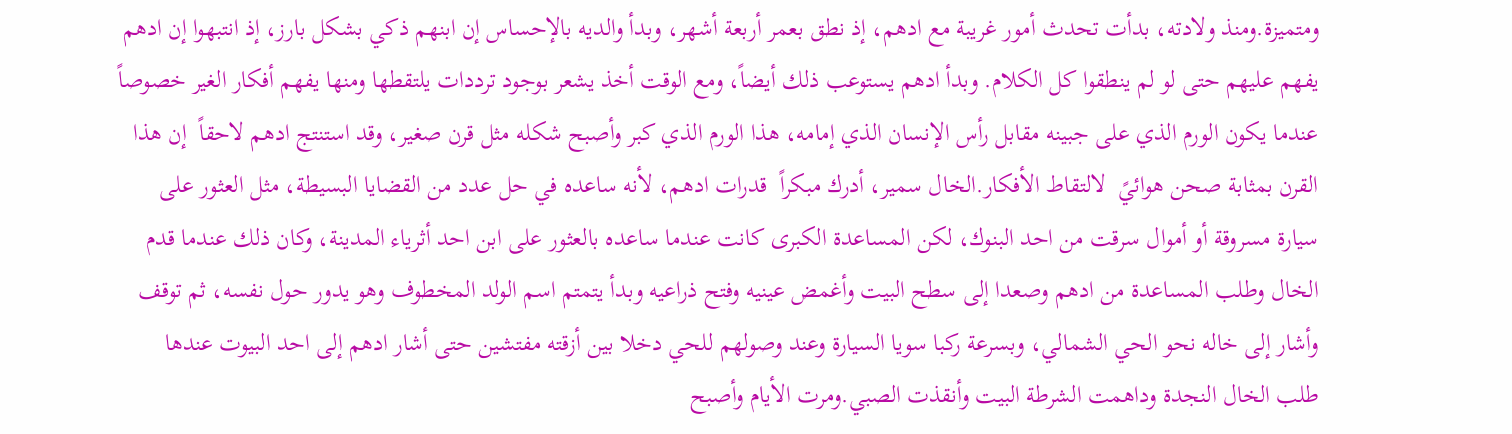ومتميزة.ومنذ ولادته، بدأت تحدث أمور غريبة مع ادهم، إذ نطق بعمر أربعة أشهر، وبدأ والديه بالإحساس إن ابنهم ذكي بشكل بارز، إذ انتبهوا إن ادهم يفهم عليهم حتى لو لم ينطقوا كل الكلام. وبدأ ادهم يستوعب ذلك أيضاً، ومع الوقت أخذ يشعر بوجود ترددات يلتقطها ومنها يفهم أفكار الغير خصوصاً  عندما يكون الورم الذي على جبينه مقابل رأس الإنسان الذي إمامه، هذا الورم الذي كبر وأصبح شكله مثل قرن صغير، وقد استنتج ادهم لاحقاً  إن هذا القرن بمثابة صحن هوائيً  لالتقاط الأفكار.الخال سمير، أدرك مبكراً  قدرات ادهم، لأنه ساعده في حل عدد من القضايا البسيطة، مثل العثور على سيارة مسروقة أو أموال سرقت من احد البنوك، لكن المساعدة الكبرى كانت عندما ساعده بالعثور على ابن احد أثرياء المدينة، وكان ذلك عندما قدم الخال وطلب المساعدة من ادهم وصعدا إلى سطح البيت وأغمض عينيه وفتح ذراعيه وبدأ يتمتم اسم الولد المخطوف وهو يدور حول نفسه، ثم توقف وأشار إلى خاله نحو الحي الشمالي، وبسرعة ركبا سويا السيارة وعند وصولهم للحي دخلا بين أزقته مفتشين حتى أشار ادهم إلى احد البيوت عندها طلب الخال النجدة وداهمت الشرطة البيت وأنقذت الصبي.ومرت الأيام وأصبح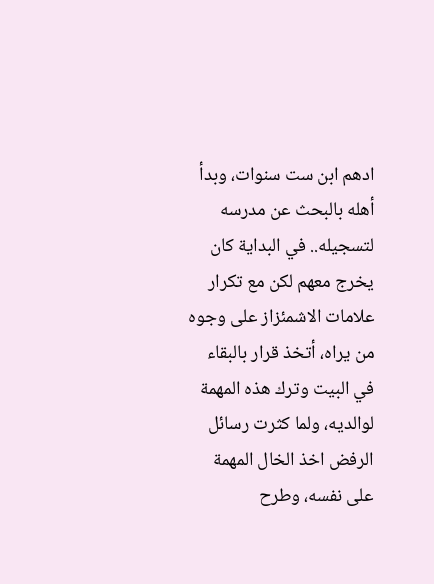ادهم ابن ست سنوات، وبدأ أهله بالبحث عن مدرسه لتسجيله.. في البداية كان يخرج معهم لكن مع تكرار علامات الاشمئزاز على وجوه من يراه، أتخذ قرار بالبقاء في البيت وترك هذه المهمة لوالديه، ولما كثرت رسائل الرفض اخذ الخال المهمة على نفسه، وطرح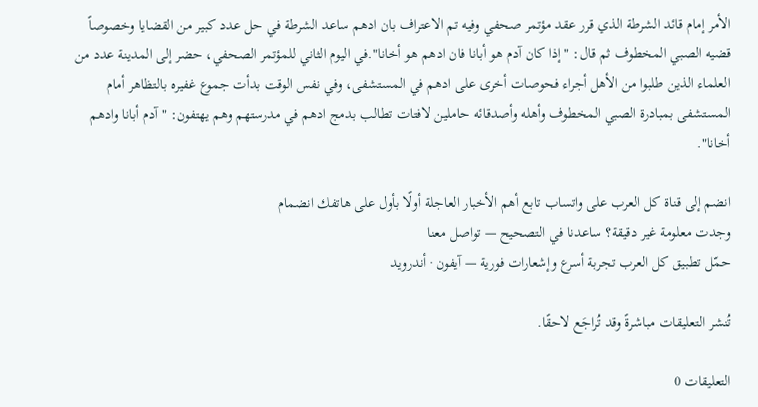الأمر إمام قائد الشرطة الذي قرر عقد مؤتمر صحفي وفيه تم الاعتراف بان ادهم ساعد الشرطة في حل عدد كبير من القضايا وخصوصاً  قضيه الصبي المخطوف ثم قال: "إذا كان آدم هو أبانا فان ادهم هو أخانا".في اليوم الثاني للمؤتمر الصحفي، حضر إلى المدينة عدد من العلماء الذين طلبوا من الأهل أجراء فحوصات أخرى على ادهم في المستشفى، وفي نفس الوقت بدأت جموع غفيره بالتظاهر أمام المستشفى بمبادرة الصبي المخطوف وأهله وأصدقائه حاملين لافتات تطالب بدمج ادهم في مدرستهم وهم يهتفون: "آدم أبانا وادهم أخانا".

انضم إلى قناة كل العرب على واتساب تابع أهم الأخبار العاجلة أولًا بأول على هاتفك انضمام
وجدت معلومة غير دقيقة؟ ساعدنا في التصحيح — تواصل معنا
حمّل تطبيق كل العرب تجربة أسرع وإشعارات فورية — آيفون · أندرويد

تُنشر التعليقات مباشرةً وقد تُراجَع لاحقًا.

التعليقات 0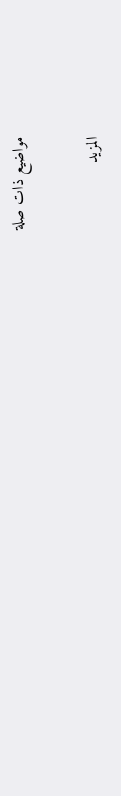مواضيع ذات صلة

المزيد